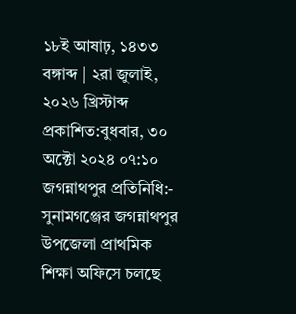১৮ই আষাঢ়, ১৪৩৩ বঙ্গাব্দ | ২রা জুলাই, ২০২৬ খ্রিস্টাব্দ
প্রকাশিত:বুধবার, ৩০ অক্টো ২০২৪ ০৭:১০
জগন্নাথপুর প্রতিনিধি:- সুনামগঞ্জের জগন্নাথপুর উপজেলা প্রাথমিক শিক্ষা অফিসে চলছে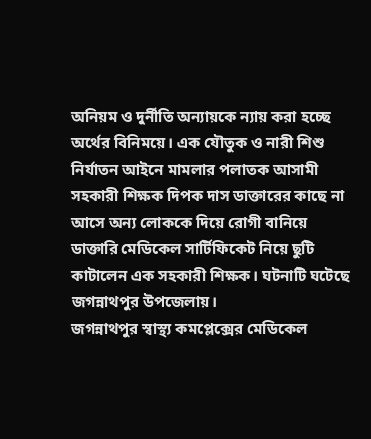অনিয়ম ও দুর্নীতি অন্যায়কে ন্যায় করা হচ্ছে অর্থের বিনিময়ে। এক যৌতুক ও নারী শিশু নির্যাতন আইনে মামলার পলাতক আসামী সহকারী শিক্ষক দিপক দাস ডাক্তারের কাছে না আসে অন্য লোককে দিয়ে রোগী বানিয়ে ডাক্তারি মেডিকেল সার্টিফিকেট নিয়ে ছুটি কাটালেন এক সহকারী শিক্ষক। ঘটনাটি ঘটেছে জগন্নাথপুর উপজেলায়।
জগন্নাথপুর স্বাস্থ্য কমপ্লেক্সের মেডিকেল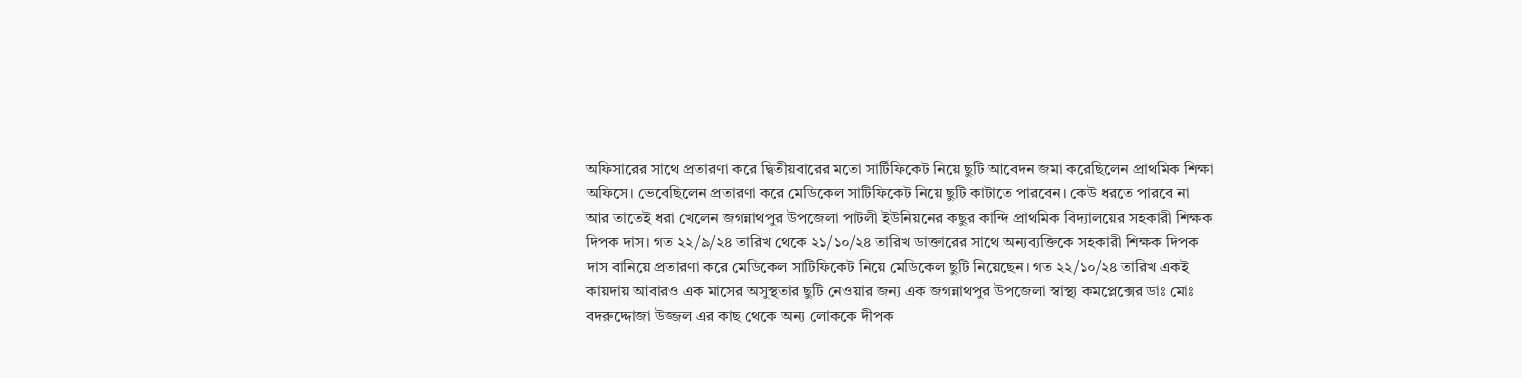অফিসারের সাথে প্রতারণা করে দ্বিতীয়বারের মতো সার্টিফিকেট নিয়ে ছুটি আবেদন জমা করেছিলেন প্রাথমিক শিক্ষা অফিসে। ভেবেছিলেন প্রতারণা করে মেডিকেল সাটিফিকেট নিয়ে ছুটি কাটাতে পারবেন। কেউ ধরতে পারবে না আর তাতেই ধরা খেলেন জগন্নাথপুর উপজেলা পাটলী ইউনিয়নের কছুর কান্দি প্রাথমিক বিদ্যালয়ের সহকারী শিক্ষক দিপক দাস। গত ২২/৯/২৪ তারিখ থেকে ২১/১০/২৪ তারিখ ডাক্তারের সাথে অন্যব্যক্তিকে সহকারী শিক্ষক দিপক দাস বানিয়ে প্রতারণা করে মেডিকেল সাটিফিকেট নিয়ে মেডিকেল ছুটি নিয়েছেন। গত ২২/১০/২৪ তারিখ একই কায়দায় আবারও এক মাসের অসুস্থতার ছুটি নেওয়ার জন্য এক জগন্নাথপুর উপজেলা স্বাস্থ্য কমপ্লেক্সের ডাঃ মোঃ বদরুদ্দোজা উজ্জল এর কাছ থেকে অন্য লোককে দীপক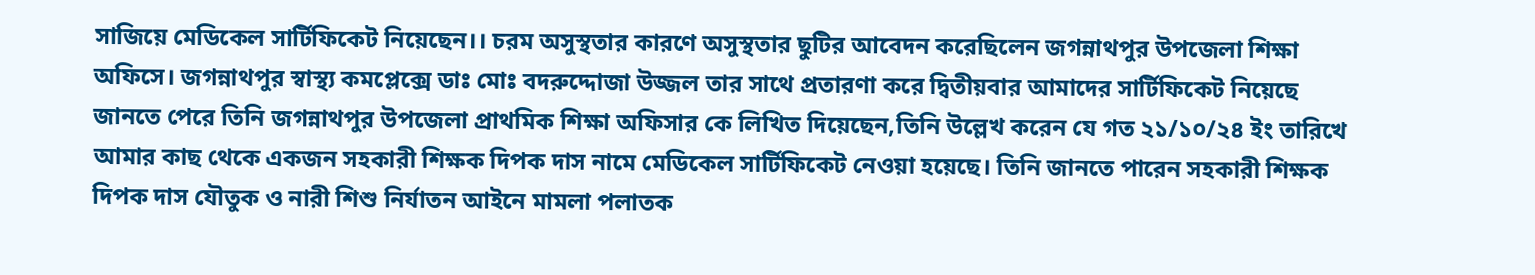সাজিয়ে মেডিকেল সার্টিফিকেট নিয়েছেন।। চরম অসুস্থতার কারণে অসুস্থতার ছুটির আবেদন করেছিলেন জগন্নাথপুর উপজেলা শিক্ষা অফিসে। জগন্নাথপুর স্বাস্থ্য কমপ্লেক্সে ডাঃ মোঃ বদরুদ্দোজা উজ্জল তার সাথে প্রতারণা করে দ্বিতীয়বার আমাদের সার্টিফিকেট নিয়েছে জানতে পেরে তিনি জগন্নাথপুর উপজেলা প্রাথমিক শিক্ষা অফিসার কে লিখিত দিয়েছেন,তিনি উল্লেখ করেন যে গত ২১/১০/২৪ ইং তারিখে আমার কাছ থেকে একজন সহকারী শিক্ষক দিপক দাস নামে মেডিকেল সার্টিফিকেট নেওয়া হয়েছে। তিনি জানতে পারেন সহকারী শিক্ষক দিপক দাস যৌতুক ও নারী শিশু নির্যাতন আইনে মামলা পলাতক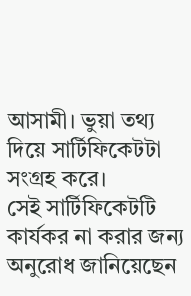আসামী। ভুয়া তথ্য দিয়ে সার্টিফিকেটটা সংগ্রহ করে।
সেই সার্টিফিকেটটি কার্যকর না করার জন্য অনুরোধ জানিয়েছেন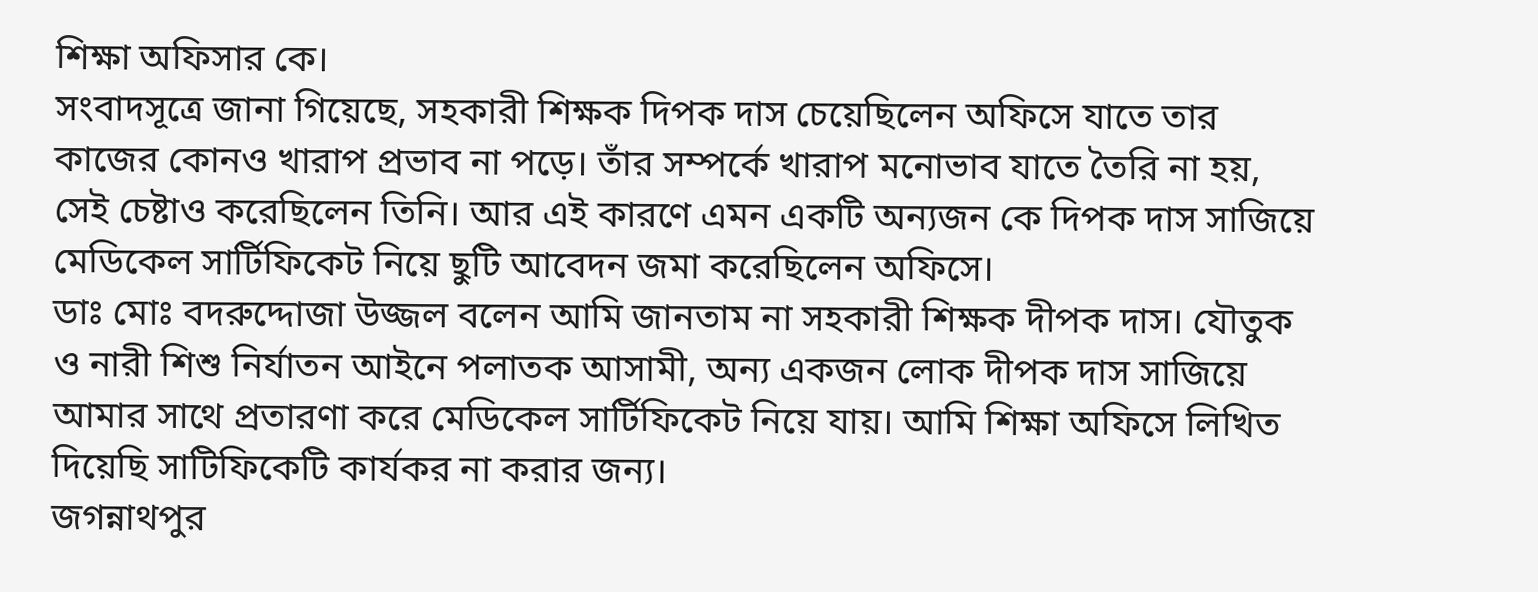শিক্ষা অফিসার কে।
সংবাদসূত্রে জানা গিয়েছে, সহকারী শিক্ষক দিপক দাস চেয়েছিলেন অফিসে যাতে তার কাজের কোনও খারাপ প্রভাব না পড়ে। তাঁর সম্পর্কে খারাপ মনোভাব যাতে তৈরি না হয়, সেই চেষ্টাও করেছিলেন তিনি। আর এই কারণে এমন একটি অন্যজন কে দিপক দাস সাজিয়ে মেডিকেল সার্টিফিকেট নিয়ে ছুটি আবেদন জমা করেছিলেন অফিসে।
ডাঃ মোঃ বদরুদ্দোজা উজ্জল বলেন আমি জানতাম না সহকারী শিক্ষক দীপক দাস। যৌতুক ও নারী শিশু নির্যাতন আইনে পলাতক আসামী, অন্য একজন লোক দীপক দাস সাজিয়ে আমার সাথে প্রতারণা করে মেডিকেল সার্টিফিকেট নিয়ে যায়। আমি শিক্ষা অফিসে লিখিত দিয়েছি সাটিফিকেটি কার্যকর না করার জন্য।
জগন্নাথপুর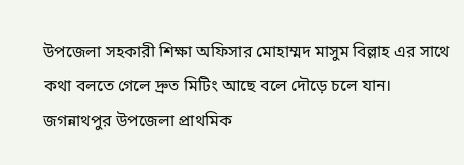উপজেলা সহকারী শিক্ষা অফিসার মোহাম্মদ মাসুম বিল্লাহ এর সাথে কথা বলতে গেলে দ্রুত মিটিং আছে বলে দৌড়ে চলে যান।
জগন্নাথপুর উপজেলা প্রাথমিক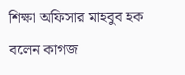শিক্ষা অফিসার মাহবুব হক বলেন কাগজ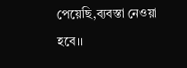পেয়েছি,ব্যবস্তা নেওয়া হবে।।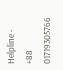Helpline - +88 01719305766